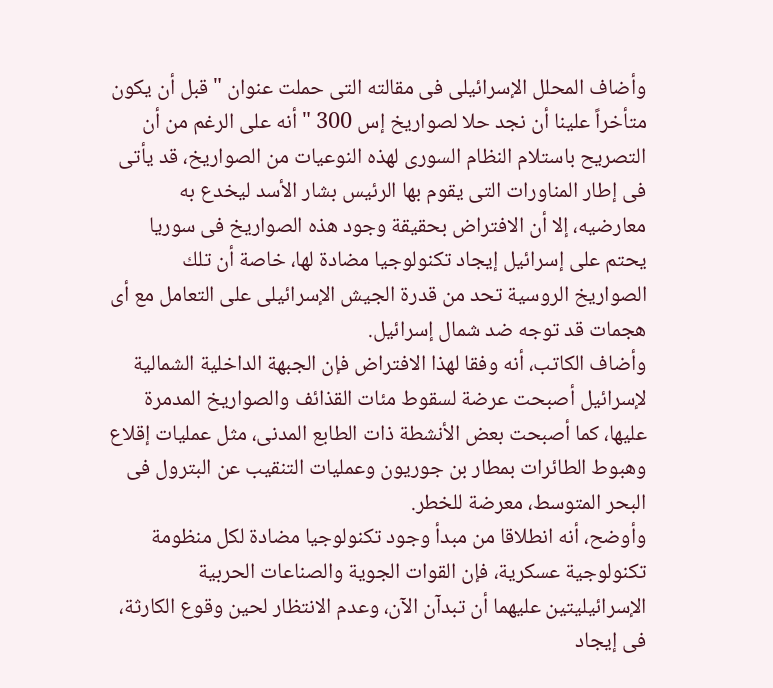وأضاف المحلل الإسرائيلى فى مقالته التى حملت عنوان " قبل أن يكون متأخراً علينا أن نجد حلا لصواريخ إس 300 " أنه على الرغم من أن التصريح باستلام النظام السورى لهذه النوعيات من الصواريخ، قد يأتى فى إطار المناورات التى يقوم بها الرئيس بشار الأسد ليخدع به معارضيه، إلا أن الافتراض بحقيقة وجود هذه الصواريخ فى سوريا يحتم على إسرائيل إيجاد تكنولوجيا مضادة لها، خاصة أن تلك الصواريخ الروسية تحد من قدرة الجيش الإسرائيلى على التعامل مع أى هجمات قد توجه ضد شمال إسرائيل.
وأضاف الكاتب، أنه وفقا لهذا الافتراض فإن الجبهة الداخلية الشمالية لإسرائيل أصبحت عرضة لسقوط مئات القذائف والصواريخ المدمرة عليها، كما أصبحت بعض الأنشطة ذات الطابع المدنى، مثل عمليات إقلاع وهبوط الطائرات بمطار بن جوريون وعمليات التنقيب عن البترول فى البحر المتوسط، معرضة للخطر.
وأوضح، أنه انطلاقا من مبدأ وجود تكنولوجيا مضادة لكل منظومة تكنولوجية عسكرية، فإن القوات الجوية والصناعات الحربية الإسرائيليتين عليهما أن تبدآن الآن، وعدم الانتظار لحين وقوع الكارثة، فى إيجاد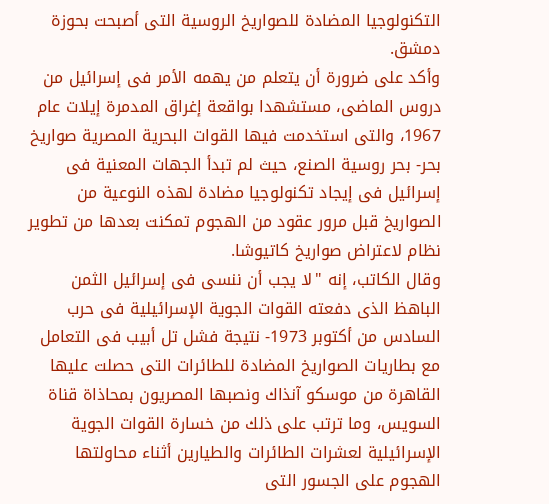التكنولوجيا المضادة للصواريخ الروسية التى أصبحت بحوزة دمشق.
وأكد على ضرورة أن يتعلم من يهمه الأمر فى إسرائيل من دروس الماضى، مستشهدا بواقعة إغراق المدمرة إيلات عام 1967، والتى استخدمت فيها القوات البحرية المصرية صواريخ بحر- بحر روسية الصنع، حيث لم تبدأ الجهات المعنية فى إسرائيل فى إيجاد تكنولوجيا مضادة لهذه النوعية من الصواريخ قبل مرور عقود من الهجوم تمكنت بعدها من تطوير نظام لاعتراض صواريخ كاتيوشا.
وقال الكاتب، إنه "لا يجب أن ننسى فى إسرائيل الثمن الباهظ الذى دفعته القوات الجوية الإسرائيلية فى حرب السادس من أكتوبر 1973- نتيجة فشل تل أبيب فى التعامل مع بطاريات الصواريخ المضادة للطائرات التى حصلت عليها القاهرة من موسكو آنذاك ونصبها المصريون بمحاذاة قناة السويس، وما ترتب على ذلك من خسارة القوات الجوية الإسرائيلية لعشرات الطائرات والطيارين أثناء محاولتها الهجوم على الجسور التى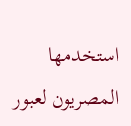استخدمها المصريون لعبور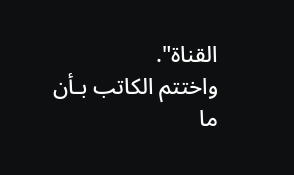القناة".
واختتم الكاتب بـأن ما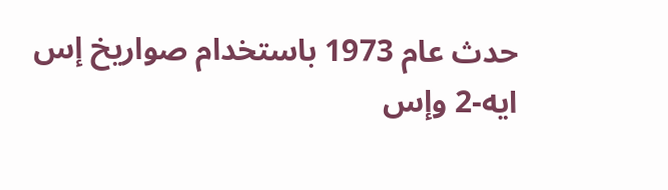حدث عام 1973 باستخدام صواريخ إس ايه-2 وإس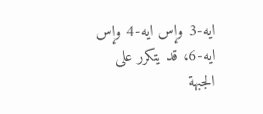ايه-3 وإس ايه-4 وإس ايه-6، قد يتكرر على الجبهة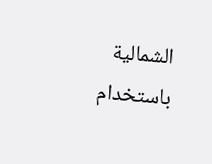الشمالية باستخدام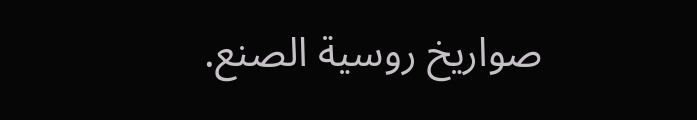صواريخ روسية الصنع.